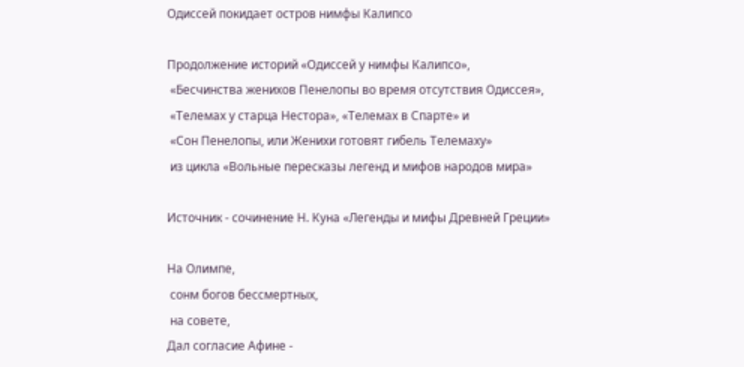Одиссей покидает остров нимфы Калипсо

Продолжение историй «Одиссей у нимфы Калипсо»,
 «Бесчинства женихов Пенелопы во время отсутствия Одиссея»,
 «Телемах у старца Нестора», «Телемах в Спарте» и
 «Сон Пенелопы, или Женихи готовят гибель Телемаху»
 из цикла «Вольные пересказы легенд и мифов народов мира»

Источник - сочинение Н. Куна «Легенды и мифы Древней Греции»

На Олимпе,
 сонм богов бессмертных,
 на совете,
Дал согласие Афине -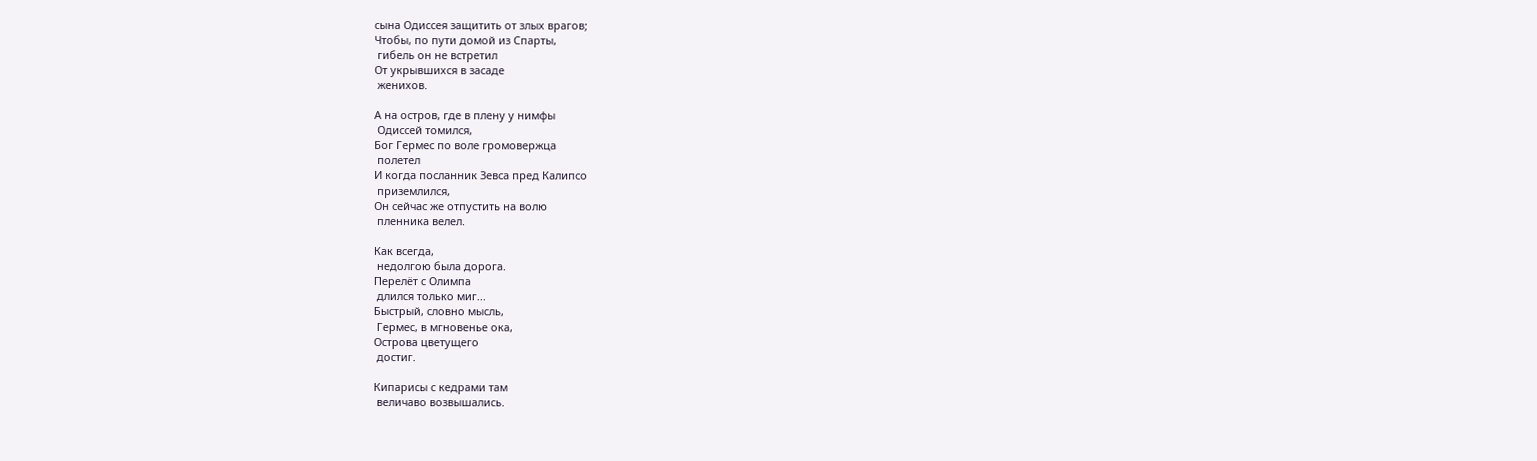сына Одиссея защитить от злых врагов;
Чтобы, по пути домой из Спарты,
 гибель он не встретил
От укрывшихся в засаде
 женихов.

А на остров, где в плену у нимфы
 Одиссей томился,
Бог Гермес по воле громовержца
 полетел
И когда посланник Зевса пред Калипсо
 приземлился,
Он сейчас же отпустить на волю
 пленника велел.

Как всегда,
 недолгою была дорога.
Перелёт с Олимпа
 длился только миг...
Быстрый, словно мысль,
 Гермес, в мгновенье ока,
Острова цветущего
 достиг.

Кипарисы с кедрами там
 величаво возвышались.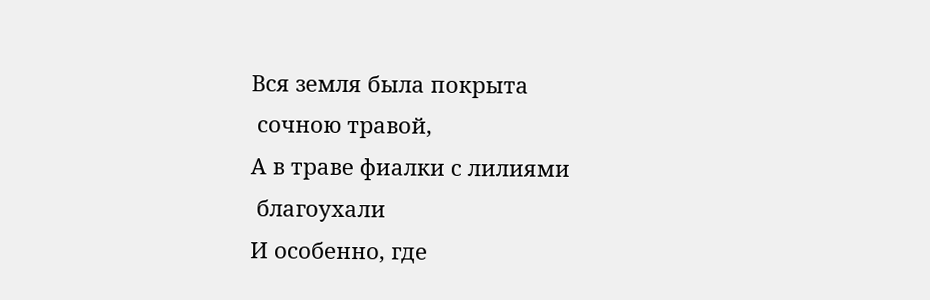Вся земля была покрыта
 сочною травой,
А в траве фиалки с лилиями
 благоухали
И особенно, где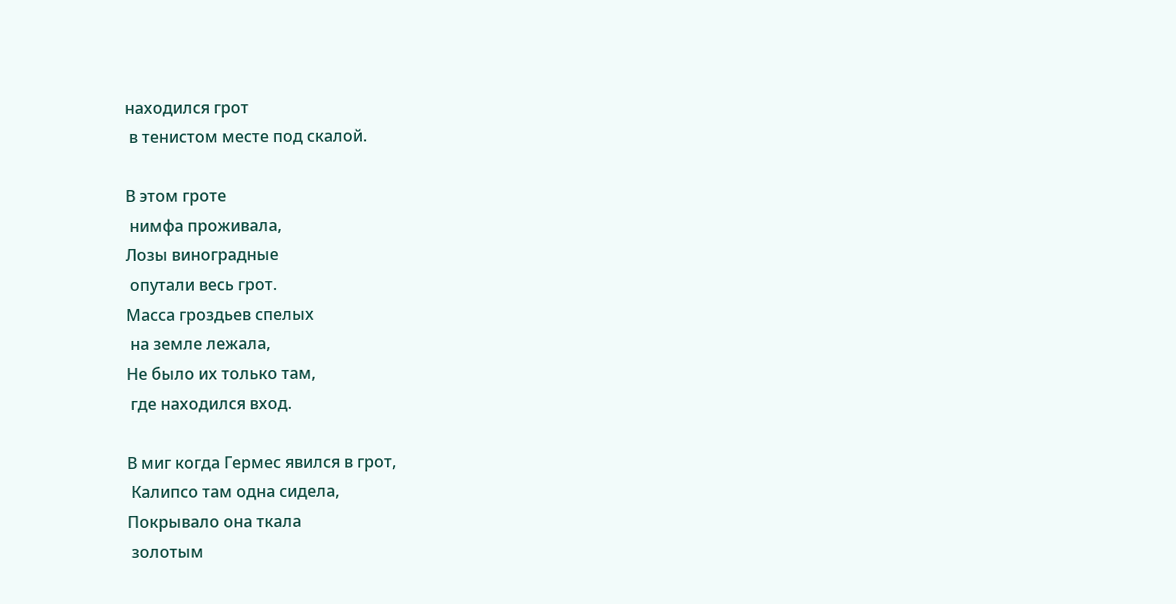находился грот
 в тенистом месте под скалой.

В этом гроте
 нимфа проживала,
Лозы виноградные
 опутали весь грот.
Масса гроздьев спелых
 на земле лежала,
Не было их только там,
 где находился вход.

В миг когда Гермес явился в грот,
 Калипсо там одна сидела,
Покрывало она ткала
 золотым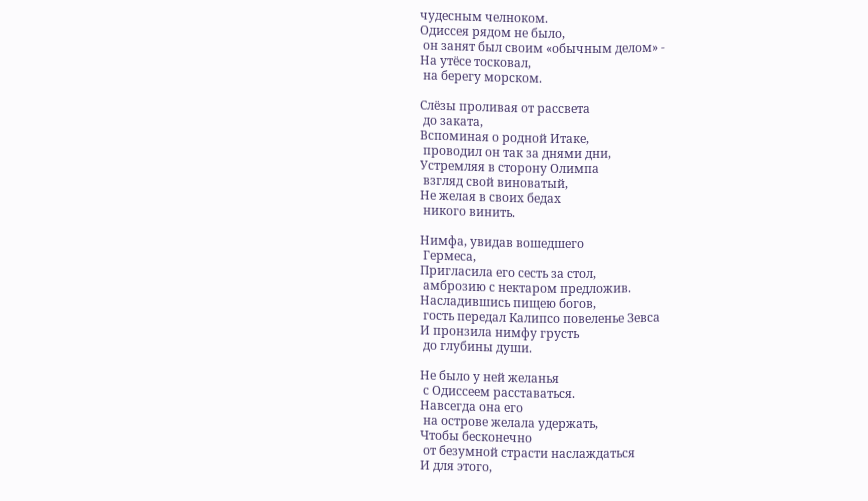чудесным челноком.
Одиссея рядом не было,
 он занят был своим «обычным делом» -
На утёсе тосковал,
 на берегу морском.

Слёзы проливая от рассвета
 до заката,
Вспоминая о родной Итаке,
 проводил он так за днями дни,
Устремляя в сторону Олимпа
 взгляд свой виноватый,
Не желая в своих бедах
 никого винить.

Нимфа, увидав вошедшего
 Гермеса,
Пригласила его сесть за стол,
 амброзию с нектаром предложив.
Насладившись пищею богов,
 гость передал Калипсо повеленье Зевса
И пронзила нимфу грусть
 до глубины души.

Не было у ней желанья
 с Одиссеем расставаться.
Навсегда она его
 на острове желала удержать,
Чтобы бесконечно
 от безумной страсти наслаждаться
И для этого,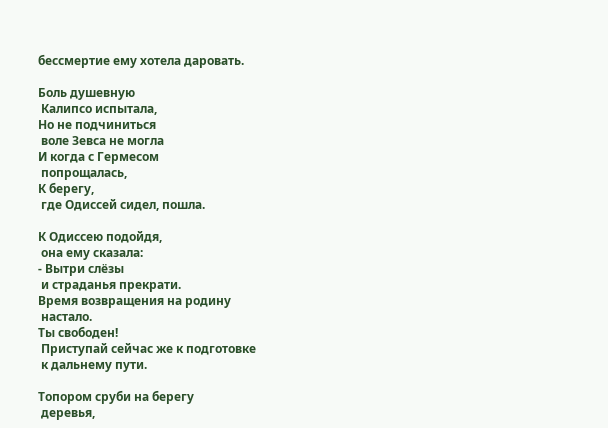бессмертие ему хотела даровать.

Боль душевную
 Калипсо испытала,
Но не подчиниться
 воле Зевса не могла
И когда с Гермесом
 попрощалась,
К берегу,
 где Одиссей сидел, пошла.

К Одиссею подойдя,
 она ему сказала:
- Вытри слёзы
 и страданья прекрати.
Время возвращения на родину
 настало.
Ты свободен!
 Приступай сейчас же к подготовке
 к дальнему пути.

Топором сруби на берегу
 деревья,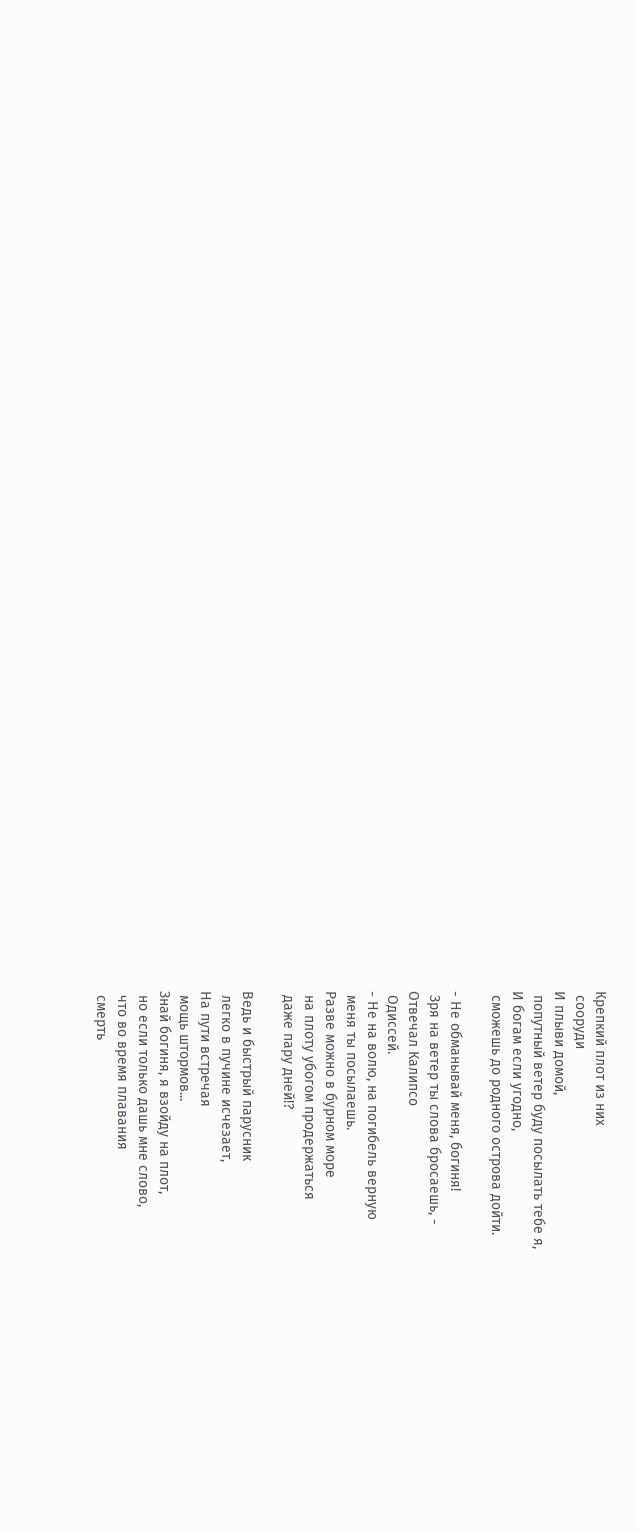Крепкий плот из них
 сооруди
И плыви домой,
 попутный ветер буду посылать тебе я,
И богам если угодно,
 сможешь до родного острова дойти.

- Не обманывай меня, богиня!
 Зря на ветер ты слова бросаешь, -
Отвечал Калипсо
 Одиссей.
- Не на волю, на погибель верную
 меня ты посылаешь.
Разве можно в бурном море
 на плоту убогом продержаться
 даже пару дней!?

Ведь и быстрый парусник
 легко в пучине исчезает,
На пути встречая
 мощь штормов...
Знай богиня, я взойду на плот,
 но если только дашь мне слово,
 что во время плавания
 смерть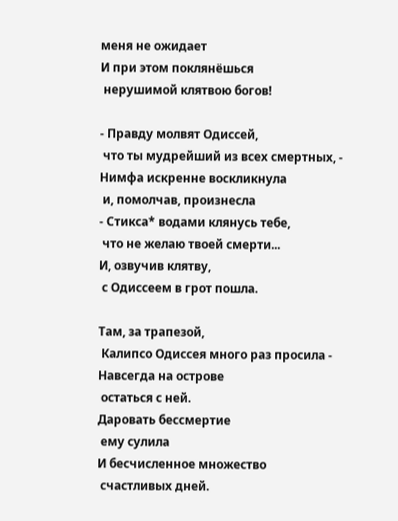меня не ожидает
И при этом поклянёшься
 нерушимой клятвою богов!

- Правду молвят Одиссей,
 что ты мудрейший из всех смертных, -
Нимфа искренне воскликнула
 и, помолчав, произнесла
- Стикса* водами клянусь тебе,
 что не желаю твоей смерти...
И, озвучив клятву,
 с Одиссеем в грот пошла.

Там, за трапезой,
 Калипсо Одиссея много раз просила -
Навсегда на острове
 остаться с ней.
Даровать бессмертие
 ему сулила
И бесчисленное множество
 счастливых дней.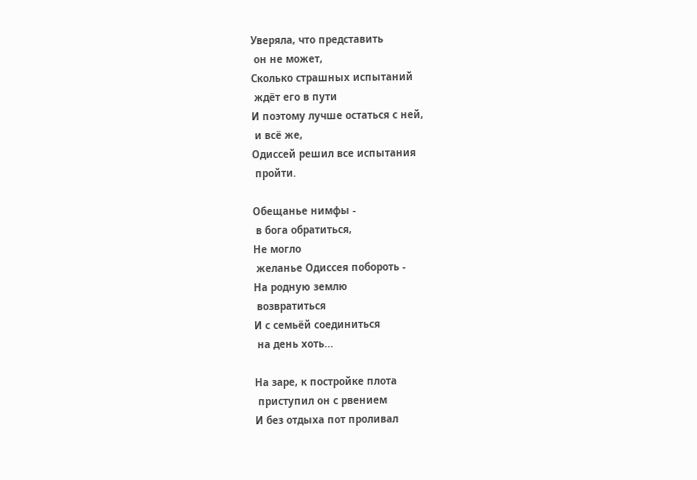Уверяла, что представить
 он не может,
Сколько страшных испытаний
 ждёт его в пути
И поэтому лучше остаться с ней,
 и всё же,
Одиссей решил все испытания
 пройти.

Обещанье нимфы -
 в бога обратиться,
Не могло
 желанье Одиссея побороть -
На родную землю
 возвратиться
И с семьёй соединиться
 на день хоть...

На заре, к постройке плота
 приступил он с рвением
И без отдыха пот проливал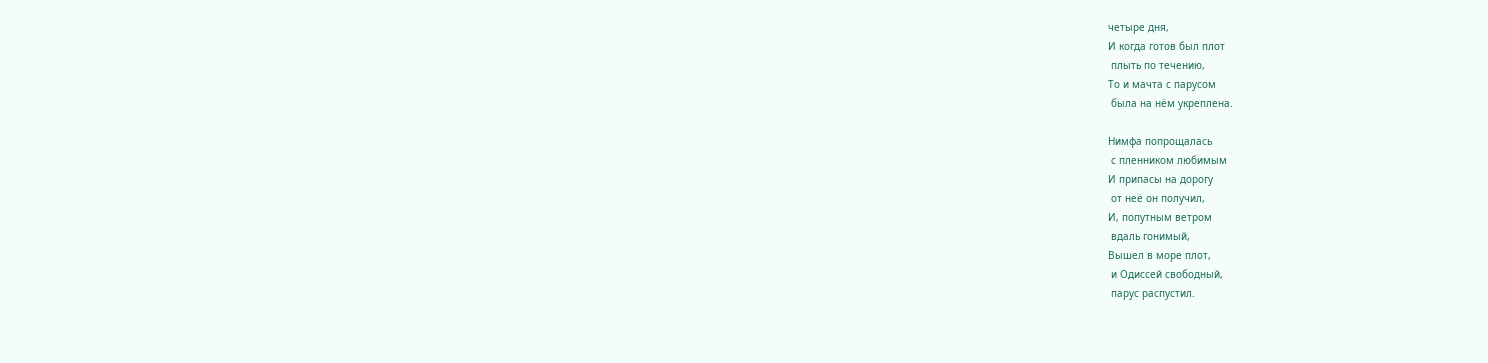четыре дня,
И когда готов был плот
 плыть по течению,
То и мачта с парусом
 была на нём укреплена.

Нимфа попрощалась
 с пленником любимым
И припасы на дорогу
 от неё он получил,
И, попутным ветром
 вдаль гонимый,
Вышел в море плот,
 и Одиссей свободный,
 парус распустил.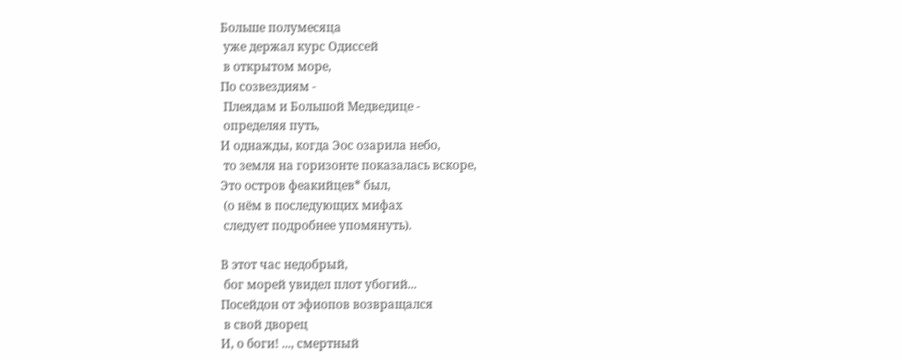Больше полумесяца
 уже держал курс Одиссей
 в открытом море,
По созвездиям -
 Плеядам и Большой Медведице -
 определяя путь,
И однажды, когда Эос озарила небо,
 то земля на горизонте показалась вскоре,
Это остров феакийцев* был,
 (о нём в последующих мифах
 следует подробнее упомянуть).

В этот час недобрый,
 бог морей увидел плот убогий...
Посейдон от эфиопов возвращался
 в свой дворец
И, о боги! ..., смертный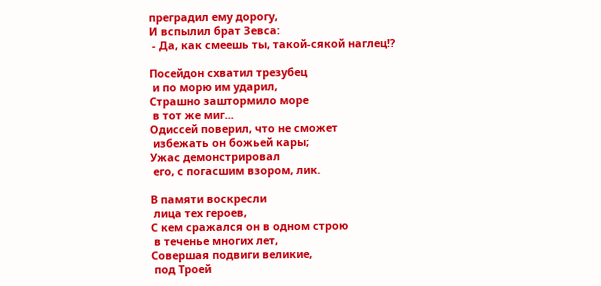преградил ему дорогу,
И вспылил брат Зевса:
 - Да, как смеешь ты, такой-сякой наглец!?

Посейдон схватил трезубец
 и по морю им ударил,
Страшно заштормило море
 в тот же миг...
Одиссей поверил, что не сможет
 избежать он божьей кары;
Ужас демонстрировал
 его, с погасшим взором, лик.

В памяти воскресли
 лица тех героев,
С кем сражался он в одном строю
 в теченье многих лет,
Совершая подвиги великие,
 под Троей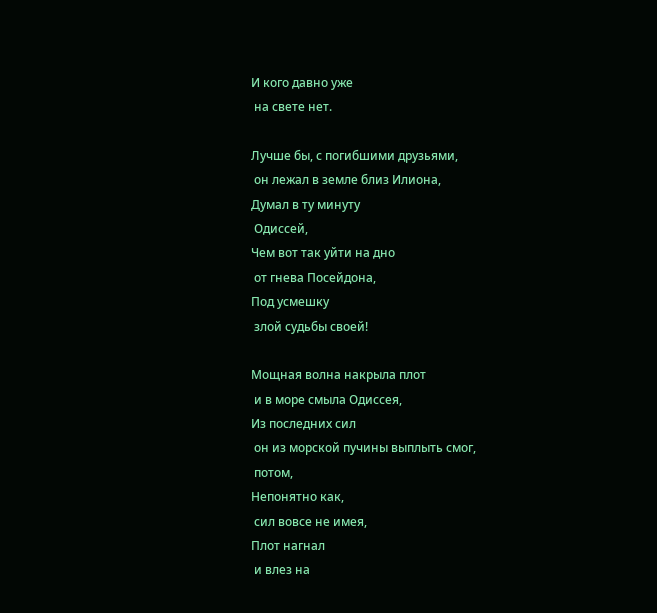И кого давно уже
 на свете нет.

Лучше бы, с погибшими друзьями,
 он лежал в земле близ Илиона,
Думал в ту минуту
 Одиссей,
Чем вот так уйти на дно
 от гнева Посейдона,
Под усмешку
 злой судьбы своей!

Мощная волна накрыла плот
 и в море смыла Одиссея,
Из последних сил
 он из морской пучины выплыть смог,
 потом,
Непонятно как,
 сил вовсе не имея,
Плот нагнал
 и влез на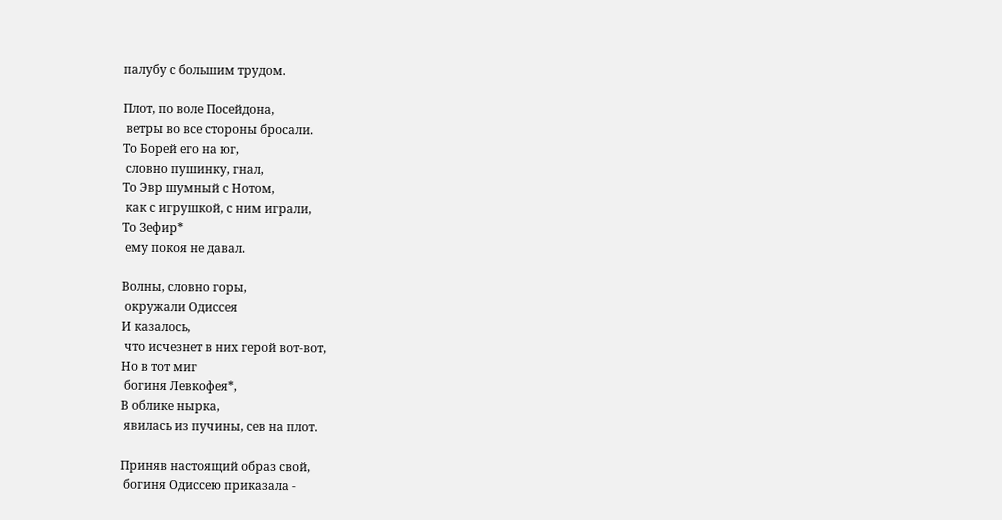палубу с большим трудом.

Плот, по воле Посейдона,
 ветры во все стороны бросали.
То Борей его на юг,
 словно пушинку, гнал,
То Эвр шумный с Нотом,
 как с игрушкой, с ним играли,
То Зефир*
 ему покоя не давал.

Волны, словно горы,
 окружали Одиссея
И казалось,
 что исчезнет в них герой вот-вот,
Но в тот миг
 богиня Левкофея*,
В облике нырка,
 явилась из пучины, сев на плот.

Приняв настоящий образ свой,
 богиня Одиссею приказала -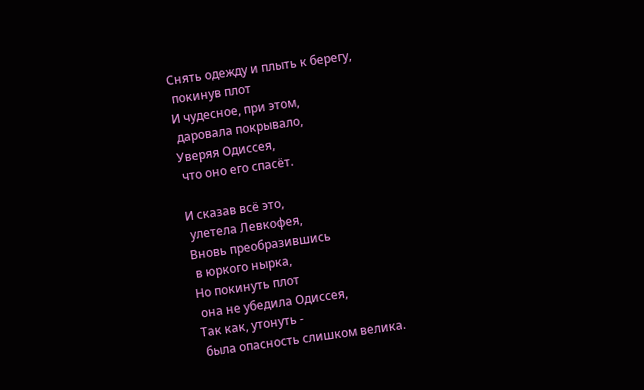Снять одежду и плыть к берегу,
 покинув плот
И чудесное, при этом,
 даровала покрывало,
Уверяя Одиссея,
 что оно его спасёт.

И сказав всё это,
 улетела Левкофея,
Вновь преобразившись
 в юркого нырка,
Но покинуть плот
 она не убедила Одиссея,
Так как, утонуть -
 была опасность слишком велика.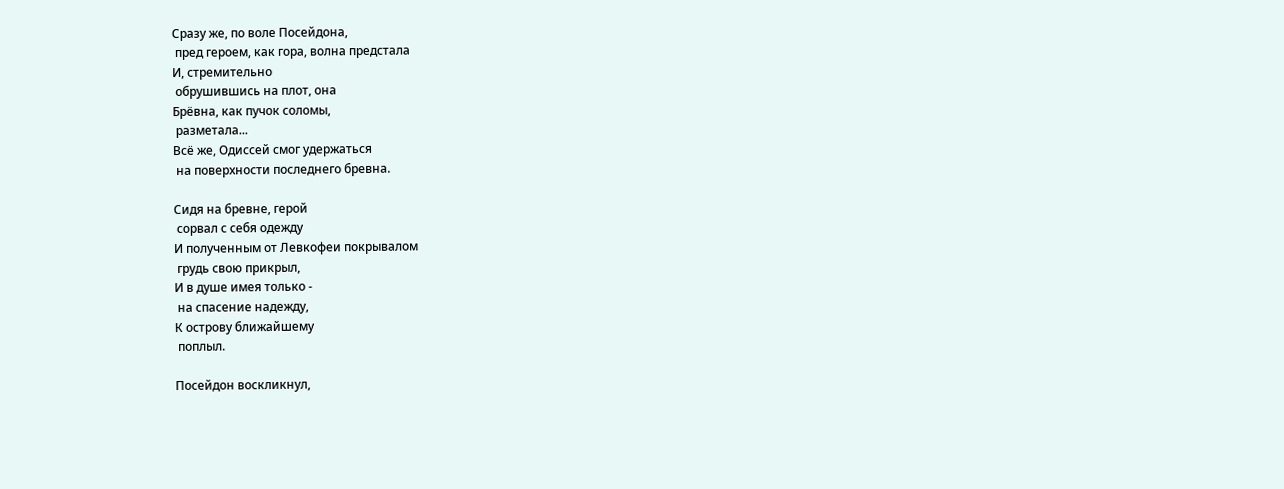Сразу же, по воле Посейдона,
 пред героем, как гора, волна предстала
И, стремительно
 обрушившись на плот, она
Брёвна, как пучок соломы,
 разметала...
Всё же, Одиссей смог удержаться
 на поверхности последнего бревна.

Сидя на бревне, герой
 сорвал с себя одежду
И полученным от Левкофеи покрывалом
 грудь свою прикрыл,
И в душе имея только -
 на спасение надежду,
К острову ближайшему
 поплыл.

Посейдон воскликнул,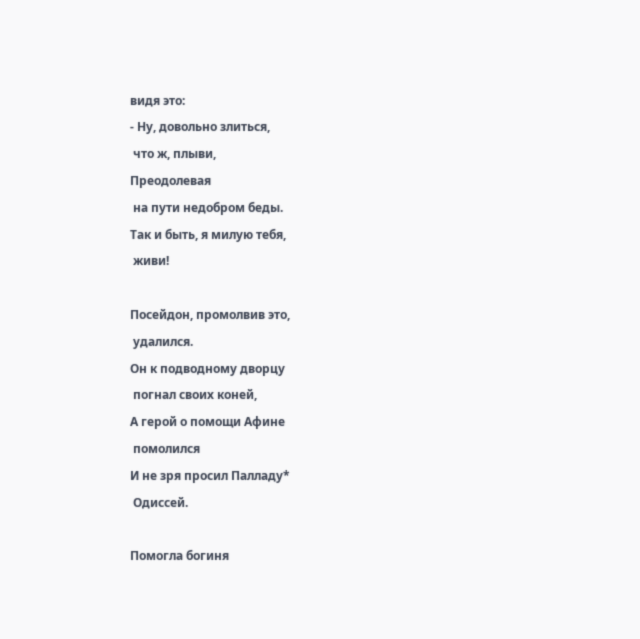видя это:
- Ну, довольно злиться,
 что ж, плыви,
Преодолевая
 на пути недобром беды.
Так и быть, я милую тебя,
 живи!

Посейдон, промолвив это,
 удалился.
Он к подводному дворцу
 погнал своих коней,
А герой о помощи Афине
 помолился
И не зря просил Палладу*
 Одиссей.

Помогла богиня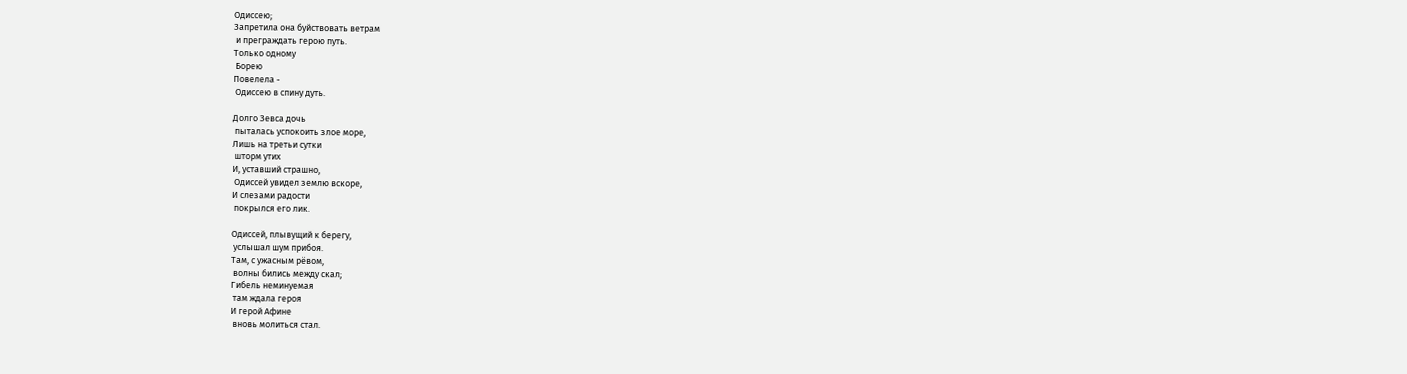Одиссею;
Запретила она буйствовать ветрам
 и преграждать герою путь.
Только одному
 Борею
Повелела -
 Одиссею в спину дуть.

Долго Зевса дочь
 пыталась успокоить злое море,
Лишь на третьи сутки
 шторм утих
И, уставший страшно,
 Одиссей увидел землю вскоре,
И слезами радости
 покрылся его лик.

Одиссей, плывущий к берегу,
 услышал шум прибоя.
Там, с ужасным рёвом,
 волны бились между скал;
Гибель неминуемая
 там ждала героя
И герой Афине
 вновь молиться стал.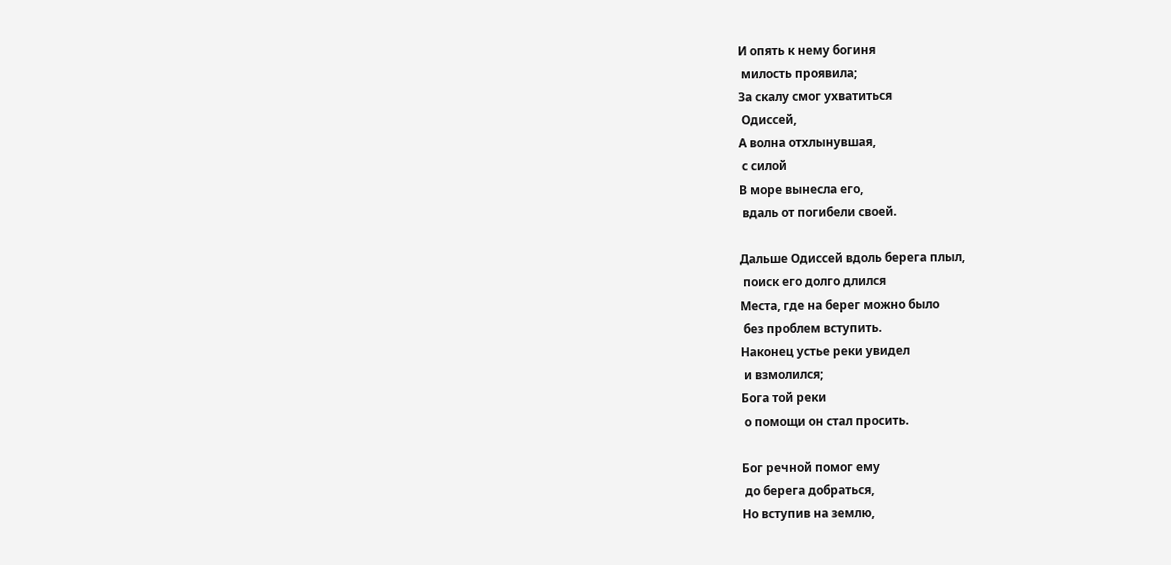И опять к нему богиня
 милость проявила;
За скалу смог ухватиться
 Одиссей,
А волна отхлынувшая,
 с силой
В море вынесла его,
 вдаль от погибели своей.

Дальше Одиссей вдоль берега плыл,
 поиск его долго длился
Места, где на берег можно было
 без проблем вступить.
Наконец устье реки увидел
 и взмолился;
Бога той реки
 о помощи он стал просить.

Бог речной помог ему
 до берега добраться,
Но вступив на землю,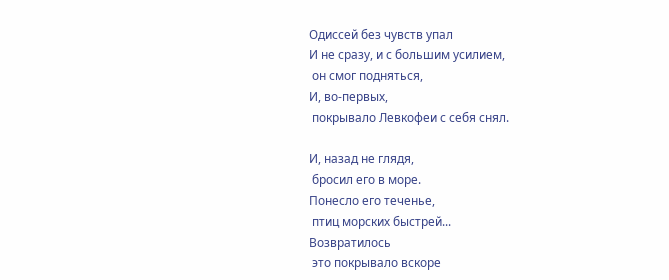Одиссей без чувств упал
И не сразу, и с большим усилием,
 он смог подняться,
И, во-первых,
 покрывало Левкофеи с себя снял.

И, назад не глядя,
 бросил его в море.
Понесло его теченье,
 птиц морских быстрей...
Возвратилось
 это покрывало вскоре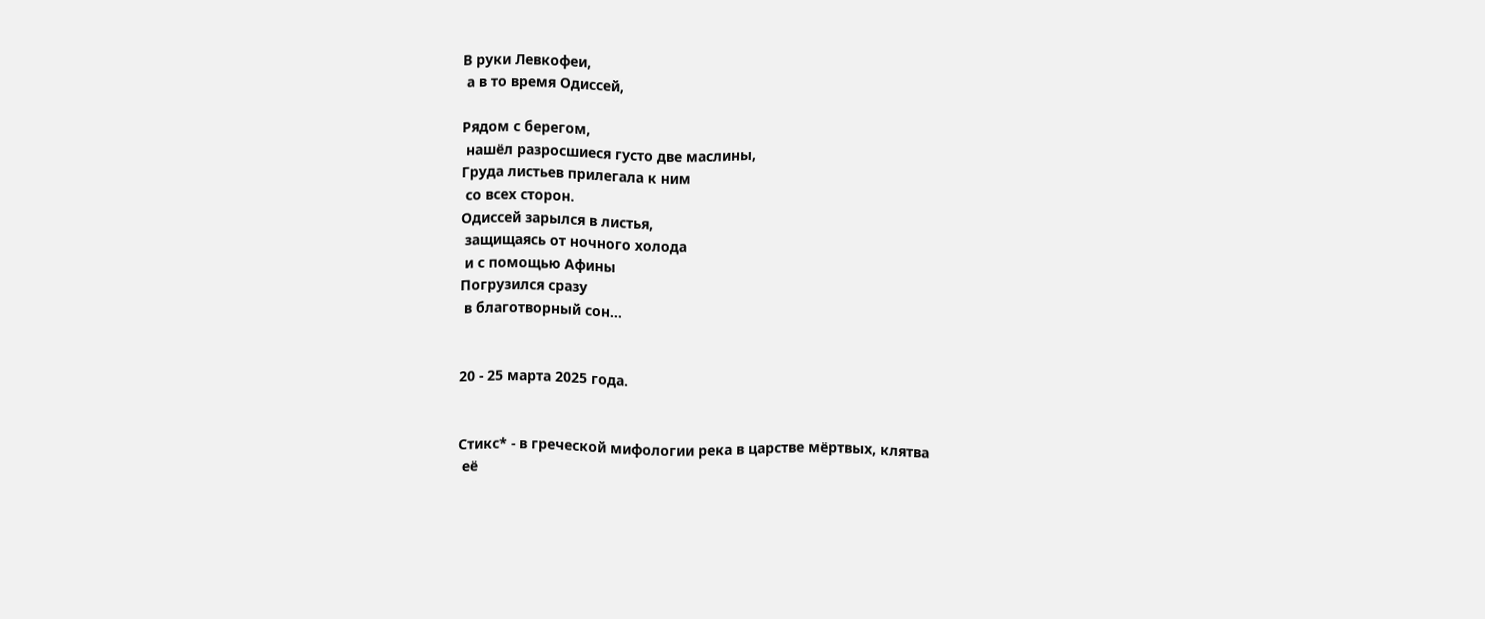В руки Левкофеи,
 а в то время Одиссей,

Рядом с берегом,
 нашёл разросшиеся густо две маслины,
Груда листьев прилегала к ним
 со всех сторон.
Одиссей зарылся в листья,
 защищаясь от ночного холода
 и с помощью Афины
Погрузился сразу
 в благотворный сон...


20 - 25 марта 2025 года.


Стикс* - в греческой мифологии река в царстве мёртвых, клятва
 её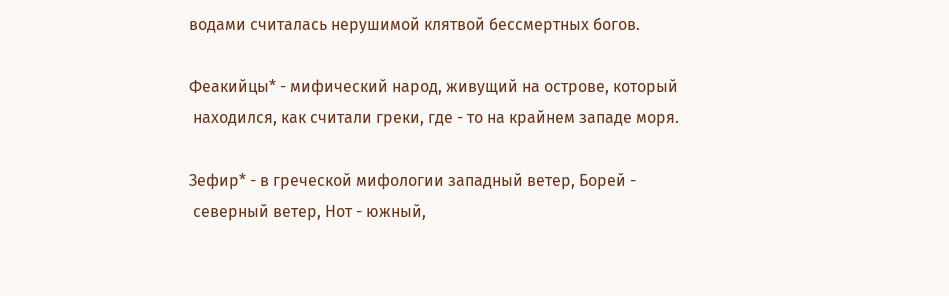водами считалась нерушимой клятвой бессмертных богов.

Феакийцы* - мифический народ, живущий на острове, который
 находился, как считали греки, где - то на крайнем западе моря.

Зефир* - в греческой мифологии западный ветер, Борей -
 северный ветер, Нот - южный,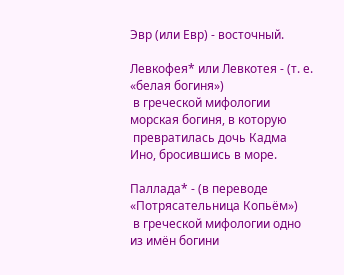Эвр (или Евр) - восточный.

Левкофея* или Левкотея - (т. е. «белая богиня»)
 в греческой мифологии морская богиня, в которую
 превратилась дочь Кадма Ино, бросившись в море.

Паллада* - (в переводе «Потрясательница Копьём»)
 в греческой мифологии одно из имён богини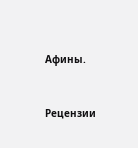Афины.


Рецензии